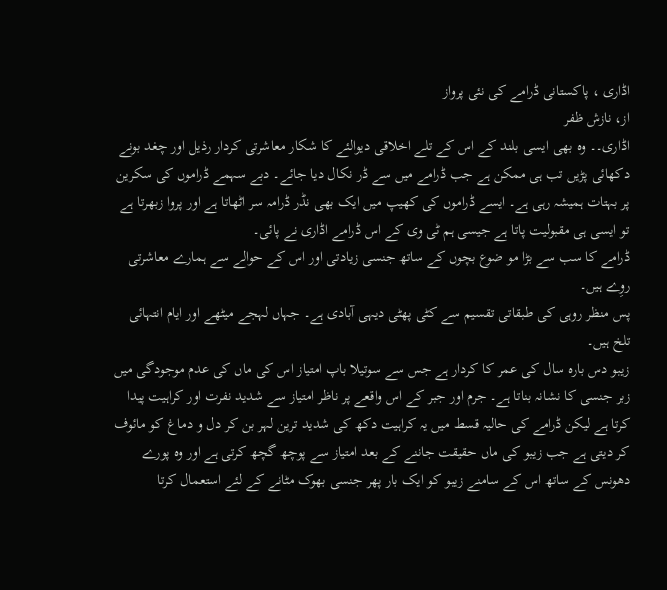اڈاری ، پاکستانی ڈرامے کی نئی پرواز
از، نازش ظفر
اڈاری۔۔ وہ بھی ایسی بلند کے اس کے تلے اخلاقی دیوالئے کا شکار معاشرتی کردار رذیل اور چغد بونے دکھائی پڑیں تب ہی ممکن ہے جب ڈرامے میں سے ڈر نکال دیا جائے۔ دبے سہمے ڈراموں کی سکرین پر بہتات ہمیشہ رہی ہے۔ ایسے ڈراموں کی کھیپ میں ایک بھی نڈر ڈرامہ سر اٹھاتا ہے اور پروا زبھرتا ہے تو ایسی ہی مقبولیت پاتا ہے جیسی ہم ٹی وی کے اس ڈرامے اڈاری نے پائی۔
ڈرامے کا سب سے بڑا مو ضوع بچوں کے ساتھ جنسی زیادتی اور اس کے حوالے سے ہمارے معاشرتی روِے ہیں۔
پس منظر روہی کی طبقاتی تقسیم سے کٹی پھٹی دیہی آبادی ہے۔ جہاں لہجے میٹھے اور ایام انتہائی تلخ ہیں۔
زیبو دس بارہ سال کی عمر کا کردار ہے جس سے سوتیلا باپ امتیاز اس کی ماں کی عدم موجودگی میں زبر جنسی کا نشانہ بناتا ہے۔ جرم اور جبر کے اس واقعے پر ناظر امتیاز سے شدید نفرت اور کراہیت پیدا کرتا ہے لیکن ڈرامے کی حالیہ قسط میں یہ کراہیت دکھ کی شدید ترین لہر بن کر دل و دماغ کو مائوف کر دیتی ہے جب زیبو کی ماں حقیقت جاننے کے بعد امتیاز سے پوچھ گچھ کرتی ہے اور وہ پورے دھونس کے ساتھ اس کے سامنے زیبو کو ایک بار پھر جنسی بھوک مٹانے کے لئے استعمال کرتا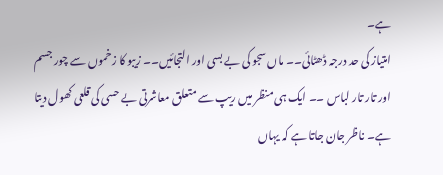ہے۔
امتیاز کی حد درجہ ڈھٹائی۔۔ ماں سجو کی بے بسی اور التجائیں۔۔ زیبو کا زخموں سے چور جسم اور تار تار لباس ۔۔ ایک ہی منظر میں ریپ سے متعلق معاشرتی بے حسی کی قلعی کھول دیتا ہے۔ ناظر جان جاتا ہے کہ یہاں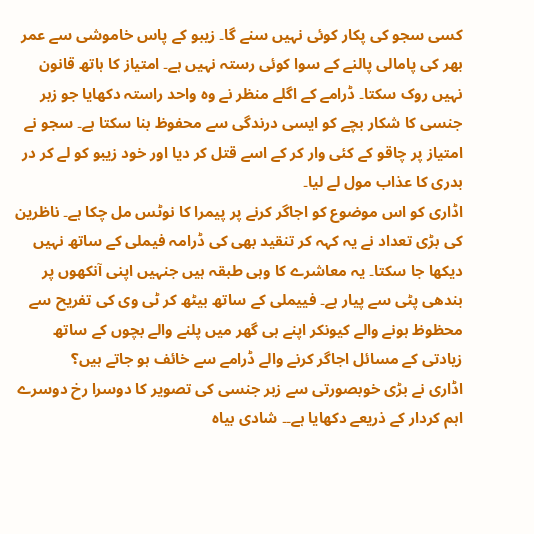کسی سجو کی پکار کوئی نہیں سنے گا۔ زیبو کے پاس خاموشی سے عمر بھر کی پامالی پالنے کے سوا کوئی رستہ نہیں ہے۔ امتیاز کا ہاتھ قانون نہیں روک سکتا۔ ڈرامے کے اگلے منظر نے وہ واحد راستہ دکھایا جو زبر جنسی کا شکار بچے کو ایسی درندگی سے محفوظ بنا سکتا ہے۔ سجو نے امتیاز پر چاقو کے کئی وار کر کے اسے قتل کر دیا اور خود زیبو کو لے کر در بدری کا عذاب مول لے لیا۔
اڈاری کو اس موضوع کو اجاگر کرنے پر پیمرا کا نوٹس مل چکا ہے۔ ناظرین کی بڑی تعداد نے یہ کہہ کر تنقید بھی کی ڈرامہ فیملی کے ساتھ نہیں دیکھا جا سکتا۔ یہ معاشرے کا وہی طبقہ ہیں جنہیں اپنی آنکھوں پر بندھی پٹی سے پیار ہے۔ فییملی کے ساتھ بیٹھ کر ٹی وی کی تفریح سے محظوظ ہونے والے کیونکر اپنے ہی گھر میں پلنے والے بچوں کے ساتھ زیادتی کے مسائل اجاگر کرنے والے ڈرامے سے خائف ہو جاتے ہیں؟
اڈاری نے بڑی خوبصورتی سے زبر جنسی کی تصویر کا دوسرا رخ دوسرے اہم کردار کے ذریعے دکھایا ہے۔۔ شادی بیاہ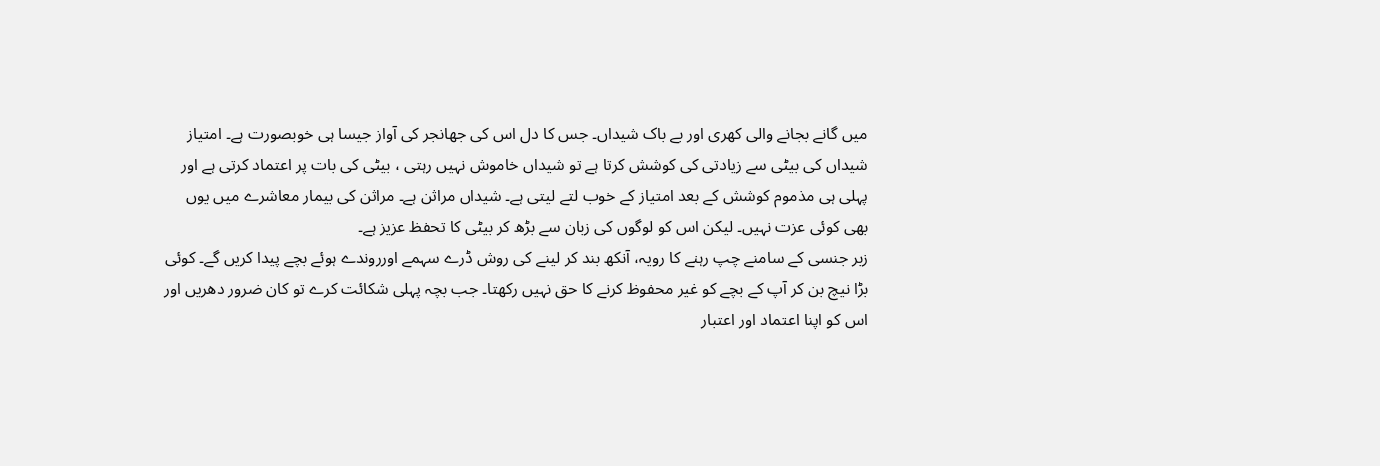میں گانے بجانے والی کھری اور بے باک شیداں۔ جس کا دل اس کی جھانجر کی آواز جیسا ہی خوبصورت ہے۔ امتیاز شیداں کی بیٹی سے زیادتی کی کوشش کرتا ہے تو شیداں خاموش نہیں رہتی ، بیٹی کی بات پر اعتماد کرتی ہے اور پہلی ہی مذموم کوشش کے بعد امتیاز کے خوب لتے لیتی ہے۔ شیداں مراثن ہے۔ مراثن کی بیمار معاشرے میں یوں بھی کوئی عزت نہیں۔ لیکن اس کو لوگوں کی زبان سے بڑھ کر بیٹی کا تحفظ عزیز ہے۔
زبر جنسی کے سامنے چپ رہنے کا رویہ، آنکھ بند کر لینے کی روش ڈرے سہمے اورروندے ہوئے بچے پیدا کریں گے۔ کوئی بڑا نیچ بن کر آپ کے بچے کو غیر محفوظ کرنے کا حق نہیں رکھتا۔ جب بچہ پہلی شکائت کرے تو کان ضرور دھریں اور اس کو اپنا اعتماد اور اعتبار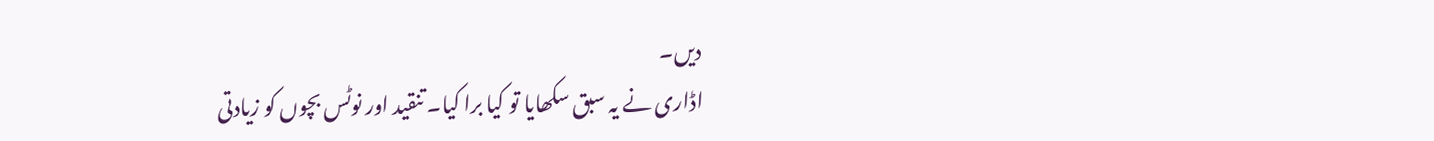دیں۔
اڈاری نے یہ سبق سکھایا تو کیا برا کیا۔ تنقید اور نوٹس بچوں کو زیادتی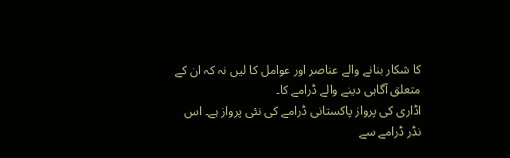کا شکار بنانے والے عناصر اور عوامل کا لیں نہ کہ ان کے متعلق آگاہی دینے والے ڈرامے کا۔
اڈاری کی پرواز پاکستانی ڈرامے کی نئی پرواز ہے۔ اس نڈر ڈرامے سے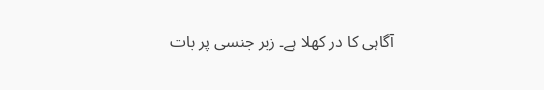آگاہی کا در کھلا ہے۔ زبر جنسی پر بات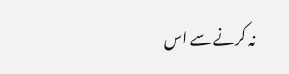نہ کرنے سے اس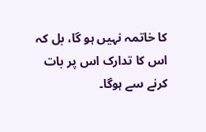کا خاتمہ نہیں ہو گا، بل کہ اس کا تدارک اس پر بات کرنے سے ہوگا۔